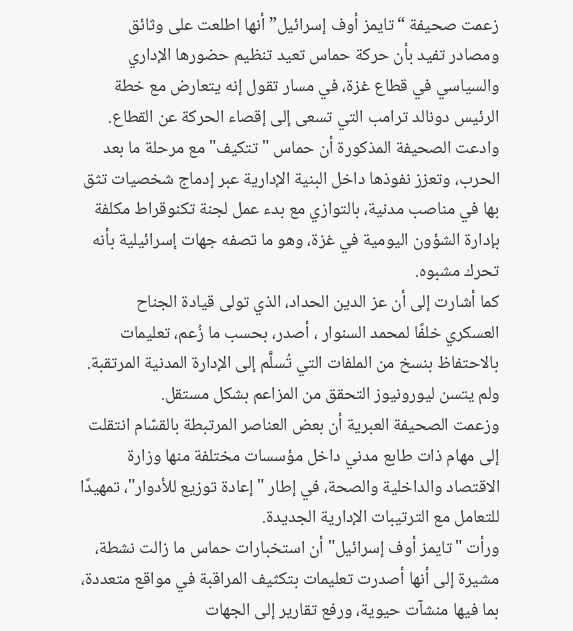زعمت صحيفة “تايمز أوف إسرائيل” أنها اطلعت على وثائق ومصادر تفيد بأن حركة حماس تعيد تنظيم حضورها الإداري والسياسي في قطاع غزة، في مسار تقول إنه يتعارض مع خطة الرئيس دونالد ترامب التي تسعى إلى إقصاء الحركة عن القطاع.
وادعت الصحيفة المذكورة أن حماس "تتكيف" مع مرحلة ما بعد الحرب، وتعزز نفوذها داخل البنية الإدارية عبر إدماج شخصيات تثق بها في مناصب مدنية، بالتوازي مع بدء عمل لجنة تكنوقراط مكلفة بإدارة الشؤون اليومية في غزة، وهو ما تصفه جهات إسرائيلية بأنه تحرك مشبوه.
كما أشارت إلى أن عز الدين الحداد، الذي تولى قيادة الجناح العسكري خلفًا لمحمد السنوار ، أصدر، بحسب ما زُعم، تعليمات بالاحتفاظ بنسخ من الملفات التي تُسلَّم إلى الإدارة المدنية المرتقبة.
ولم يتسن ليورونيوز التحقق من المزاعم بشكل مستقل.
وزعمت الصحيفة العبرية أن بعض العناصر المرتبطة بالقسّام انتقلت إلى مهام ذات طابع مدني داخل مؤسسات مختلفة منها وزارة الاقتصاد والداخلية والصحة، في إطار "إعادة توزيع للأدوار"، تمهيدًا للتعامل مع الترتيبات الإدارية الجديدة.
ورأت "تايمز أوف إسرائيل" أن استخبارات حماس ما زالت نشطة، مشيرة إلى أنها أصدرت تعليمات بتكثيف المراقبة في مواقع متعددة، بما فيها منشآت حيوية، ورفع تقارير إلى الجهات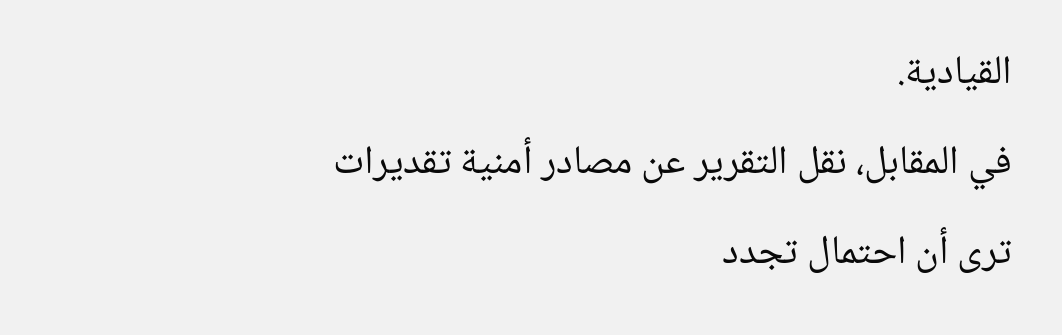القيادية.
في المقابل، نقل التقرير عن مصادر أمنية تقديرات ترى أن احتمال تجدد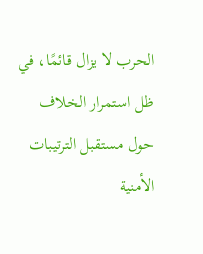الحرب لا يزال قائمًا، في ظل استمرار الخلاف حول مستقبل الترتيبات الأمنية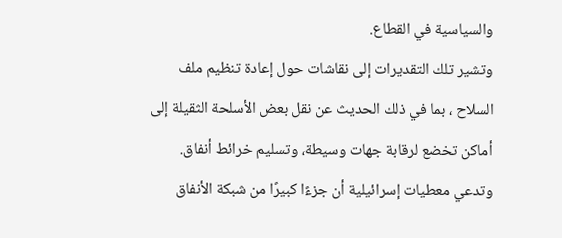والسياسية في القطاع.
وتشير تلك التقديرات إلى نقاشات حول إعادة تنظيم ملف السلاح ، بما في ذلك الحديث عن نقل بعض الأسلحة الثقيلة إلى أماكن تخضع لرقابة جهات وسيطة، وتسليم خرائط أنفاق.
وتدعي معطيات إسرائيلية أن جزءًا كبيرًا من شبكة الأنفاق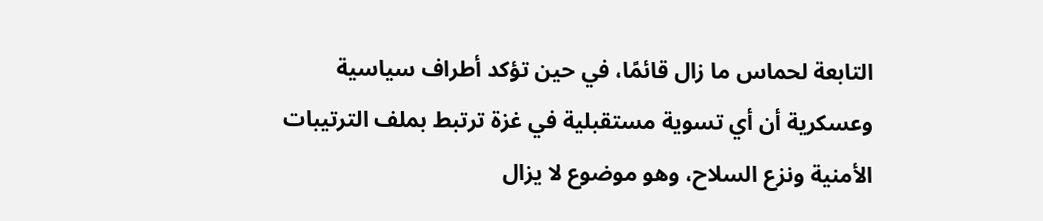التابعة لحماس ما زال قائمًا، في حين تؤكد أطراف سياسية وعسكرية أن أي تسوية مستقبلية في غزة ترتبط بملف الترتيبات الأمنية ونزع السلاح، وهو موضوع لا يزال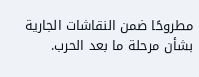مطروحًا ضمن النقاشات الجارية بشأن مرحلة ما بعد الحرب.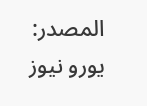المصدر:
يورو نيوز